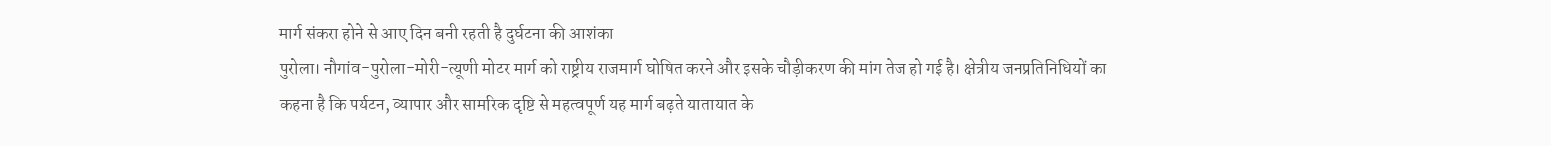मार्ग संकरा होने से आए दिन बनी रहती है दुर्घटना की आशंका
पुरोला। नौगांव-पुरोला-मोरी-त्यूणी मोटर मार्ग को राष्ट्रीय राजमार्ग घोषित करने और इसके चौड़ीकरण की मांग तेज हो गई है। क्षेत्रीय जनप्रतिनिधियों का कहना है कि पर्यटन, व्यापार और सामरिक दृष्टि से महत्वपूर्ण यह मार्ग बढ़ते यातायात के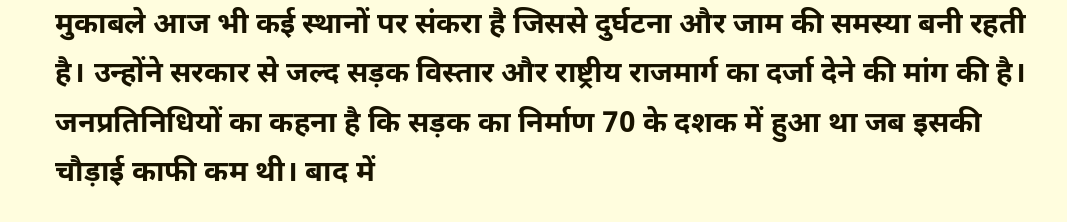मुकाबले आज भी कई स्थानों पर संकरा है जिससे दुर्घटना और जाम की समस्या बनी रहती है। उन्होंने सरकार से जल्द सड़क विस्तार और राष्ट्रीय राजमार्ग का दर्जा देने की मांग की है।
जनप्रतिनिधियों का कहना है कि सड़क का निर्माण 70 के दशक में हुआ था जब इसकी चौड़ाई काफी कम थी। बाद में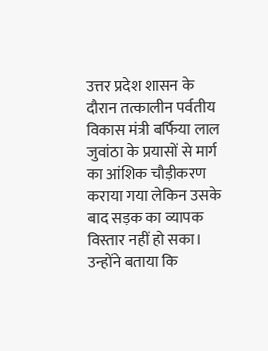उत्तर प्रदेश शासन के दौरान तत्कालीन पर्वतीय विकास मंत्री बर्फिया लाल जुवांठा के प्रयासों से मार्ग का आंशिक चौड़ीकरण कराया गया लेकिन उसके बाद सड़क का व्यापक विस्तार नहीं हो सका।
उन्होंने बताया कि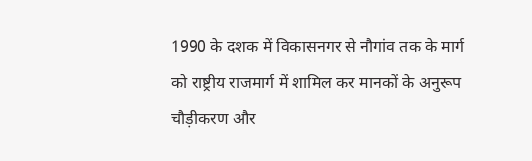1990 के दशक में विकासनगर से नौगांव तक के मार्ग को राष्ट्रीय राजमार्ग में शामिल कर मानकों के अनुरूप चौड़ीकरण और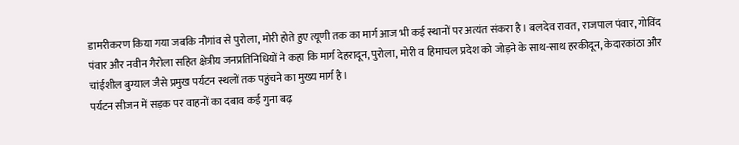डामरीकरण किया गया जबकि नौगांव से पुरोला, मोरी होते हुए त्यूणी तक का मार्ग आज भी कई स्थानों पर अत्यंत संकरा है। बलदेव रावत, राजपाल पंवार, गोविंद पंवार और नवीन गैरोला सहित क्षेत्रीय जनप्रतिनिधियों ने कहा कि मार्ग देहरादून, पुरोला, मोरी व हिमाचल प्रदेश को जोड़ने के साथ-साथ हरकीदून, केदारकांठा और चांईशील बुग्याल जैसे प्रमुख पर्यटन स्थलों तक पहुंचने का मुख्य मार्ग है।
पर्यटन सीजन में सड़क पर वाहनों का दबाव कई गुना बढ़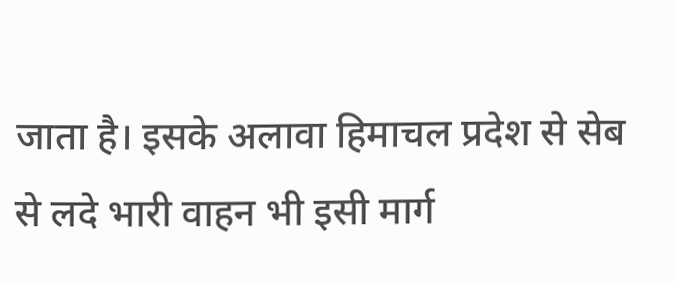जाता है। इसके अलावा हिमाचल प्रदेश से सेब से लदे भारी वाहन भी इसी मार्ग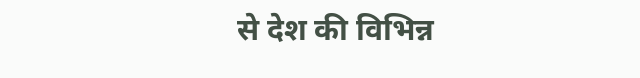से देश की विभिन्न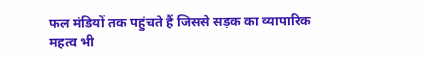फल मंडियों तक पहुंचते हैं जिससे सड़क का व्यापारिक महत्व भी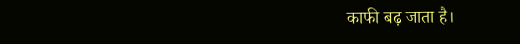काफी बढ़ जाता है।